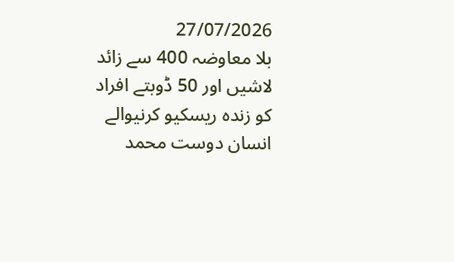27/07/2026
بلا معاوضہ 400 سے زائد لاشیں اور 50 ڈوبتے افراد کو زندہ ریسکیو کرنیوالے انسان دوست محمد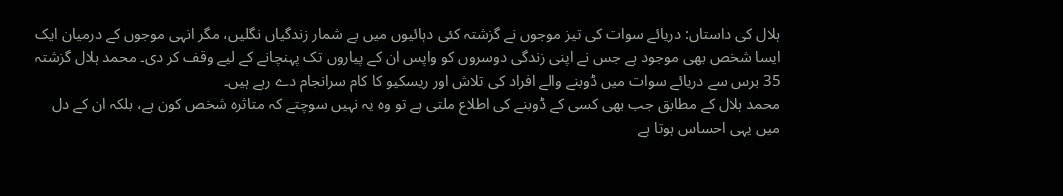ہلال کی داستاں: دریائے سوات کی تیز موجوں نے گزشتہ کئی دہائیوں میں بے شمار زندگیاں نگلیں، مگر انہی موجوں کے درمیان ایک ایسا شخص بھی موجود ہے جس نے اپنی زندگی دوسروں کو واپس ان کے پیاروں تک پہنچانے کے لیے وقف کر دی۔ محمد ہلال گزشتہ 35 برس سے دریائے سوات میں ڈوبنے والے افراد کی تلاش اور ریسکیو کا کام سرانجام دے رہے ہیں۔
محمد ہلال کے مطابق جب بھی کسی کے ڈوبنے کی اطلاع ملتی ہے تو وہ یہ نہیں سوچتے کہ متاثرہ شخص کون ہے، بلکہ ان کے دل میں یہی احساس ہوتا ہے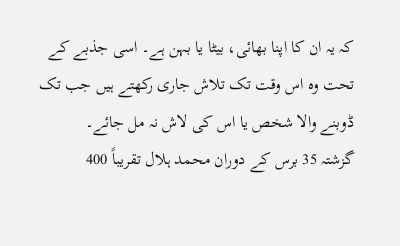کہ یہ ان کا اپنا بھائی، بیٹا یا بہن ہے۔ اسی جذبے کے تحت وہ اس وقت تک تلاش جاری رکھتے ہیں جب تک ڈوبنے والا شخص یا اس کی لاش نہ مل جائے۔
گزشتہ 35 برس کے دوران محمد ہلال تقریباً 400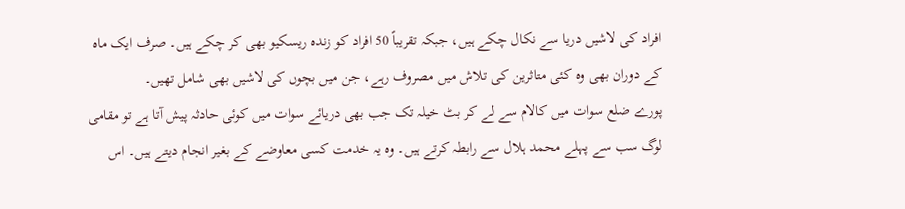افراد کی لاشیں دریا سے نکال چکے ہیں، جبکہ تقریباً 50 افراد کو زندہ ریسکیو بھی کر چکے ہیں۔ صرف ایک ماہ کے دوران بھی وہ کئی متاثرین کی تلاش میں مصروف رہے، جن میں بچوں کی لاشیں بھی شامل تھیں۔
پورے ضلع سوات میں کالام سے لے کر بٹ خیلہ تک جب بھی دریائے سوات میں کوئی حادثہ پیش آتا ہے تو مقامی لوگ سب سے پہلے محمد ہلال سے رابطہ کرتے ہیں۔ وہ یہ خدمت کسی معاوضے کے بغیر انجام دیتے ہیں۔ اس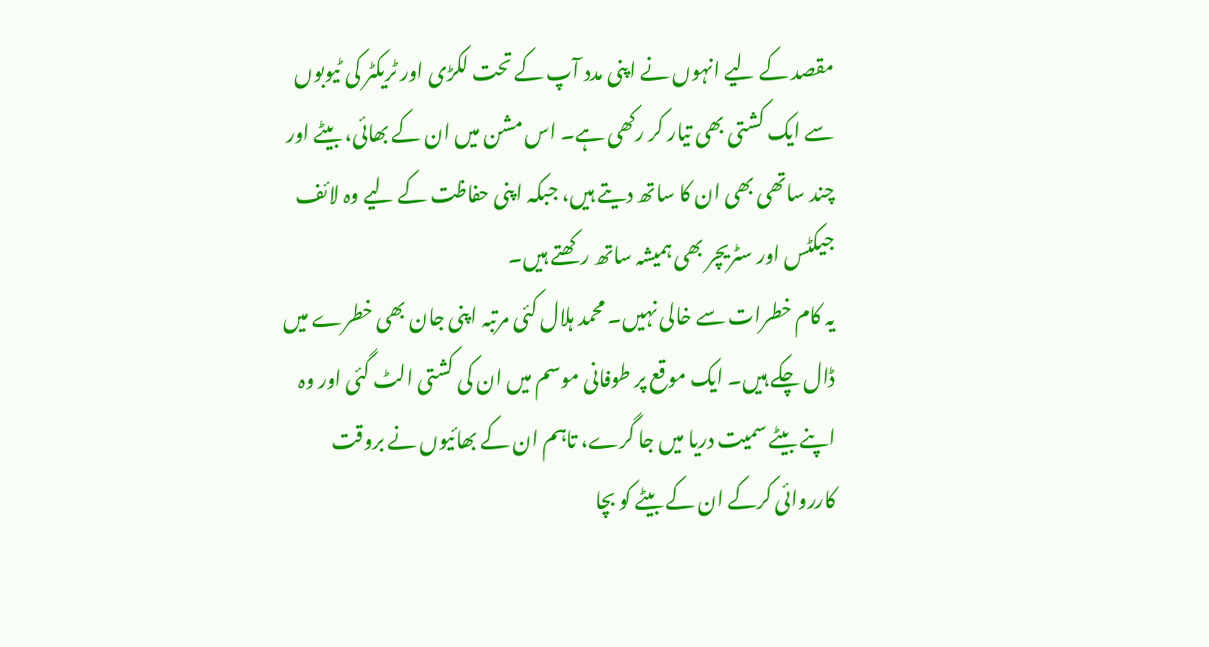مقصد کے لیے انہوں نے اپنی مدد آپ کے تحت لکڑی اور ٹریکٹر کی ٹیوبوں سے ایک کشتی بھی تیار کر رکھی ہے۔ اس مشن میں ان کے بھائی، بیٹے اور چند ساتھی بھی ان کا ساتھ دیتے ہیں، جبکہ اپنی حفاظت کے لیے وہ لائف جیکٹس اور سٹریچر بھی ہمیشہ ساتھ رکھتے ہیں۔
یہ کام خطرات سے خالی نہیں۔ محمد ہلال کئی مرتبہ اپنی جان بھی خطرے میں ڈال چکے ہیں۔ ایک موقع پر طوفانی موسم میں ان کی کشتی الٹ گئی اور وہ اپنے بیٹے سمیت دریا میں جا گرے، تاہم ان کے بھائیوں نے بروقت کارروائی کرکے ان کے بیٹے کو بچا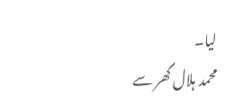لیا۔
محمد ہلال گھر سے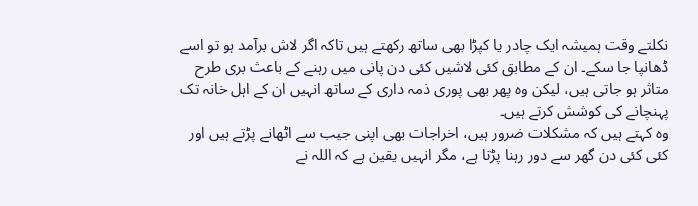نکلتے وقت ہمیشہ ایک چادر یا کپڑا بھی ساتھ رکھتے ہیں تاکہ اگر لاش برآمد ہو تو اسے ڈھانپا جا سکے۔ ان کے مطابق کئی لاشیں کئی دن پانی میں رہنے کے باعث بری طرح متاثر ہو جاتی ہیں، لیکن وہ پھر بھی پوری ذمہ داری کے ساتھ انہیں ان کے اہل خانہ تک پہنچانے کی کوشش کرتے ہیں۔
وہ کہتے ہیں کہ مشکلات ضرور ہیں، اخراجات بھی اپنی جیب سے اٹھانے پڑتے ہیں اور کئی کئی دن گھر سے دور رہنا پڑتا ہے، مگر انہیں یقین ہے کہ اللہ نے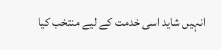انہیں شاید اسی خدمت کے لیے منتخب کیا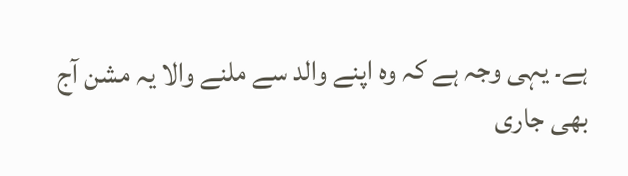ہے۔ یہی وجہ ہے کہ وہ اپنے والد سے ملنے والا یہ مشن آج بھی جاری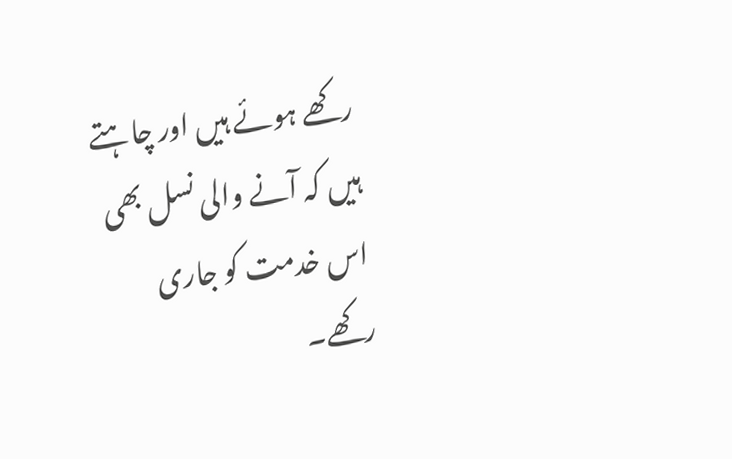رکھے ہوئے ہیں اور چاہتے ہیں کہ آنے والی نسل بھی اس خدمت کو جاری رکھے۔